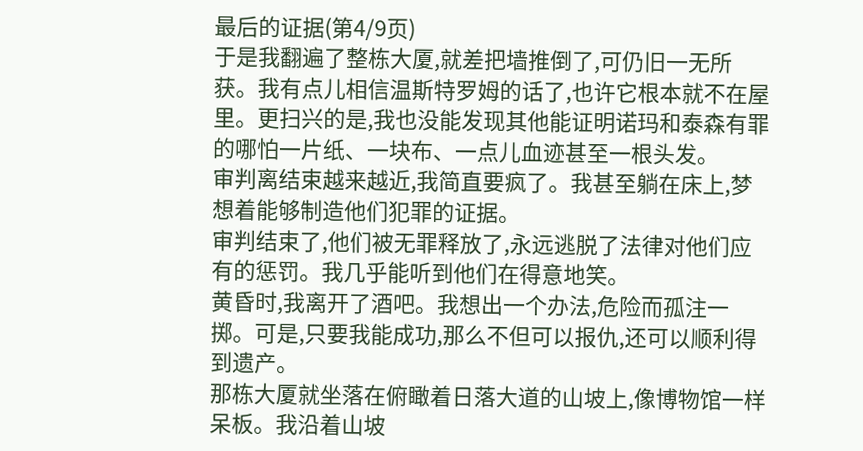最后的证据(第4/9页)
于是我翻遍了整栋大厦,就差把墙推倒了,可仍旧一无所获。我有点儿相信温斯特罗姆的话了,也许它根本就不在屋里。更扫兴的是,我也没能发现其他能证明诺玛和泰森有罪的哪怕一片纸、一块布、一点儿血迹甚至一根头发。
审判离结束越来越近,我简直要疯了。我甚至躺在床上,梦想着能够制造他们犯罪的证据。
审判结束了,他们被无罪释放了,永远逃脱了法律对他们应有的惩罚。我几乎能听到他们在得意地笑。
黄昏时,我离开了酒吧。我想出一个办法,危险而孤注一掷。可是,只要我能成功,那么不但可以报仇,还可以顺利得到遗产。
那栋大厦就坐落在俯瞰着日落大道的山坡上,像博物馆一样呆板。我沿着山坡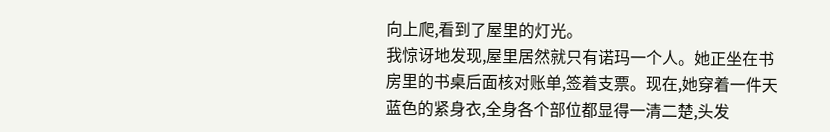向上爬,看到了屋里的灯光。
我惊讶地发现,屋里居然就只有诺玛一个人。她正坐在书房里的书桌后面核对账单,签着支票。现在,她穿着一件天蓝色的紧身衣,全身各个部位都显得一清二楚,头发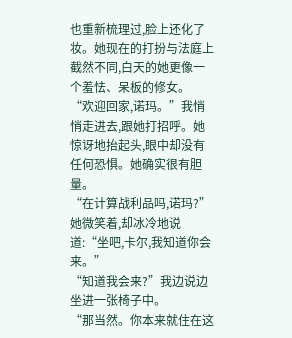也重新梳理过,脸上还化了妆。她现在的打扮与法庭上截然不同,白天的她更像一个羞怯、呆板的修女。
“欢迎回家,诺玛。”我悄悄走进去,跟她打招呼。她惊讶地抬起头,眼中却没有任何恐惧。她确实很有胆量。
“在计算战利品吗,诺玛?”
她微笑着,却冰冷地说道:“坐吧,卡尔,我知道你会来。”
“知道我会来?”我边说边坐进一张椅子中。
“那当然。你本来就住在这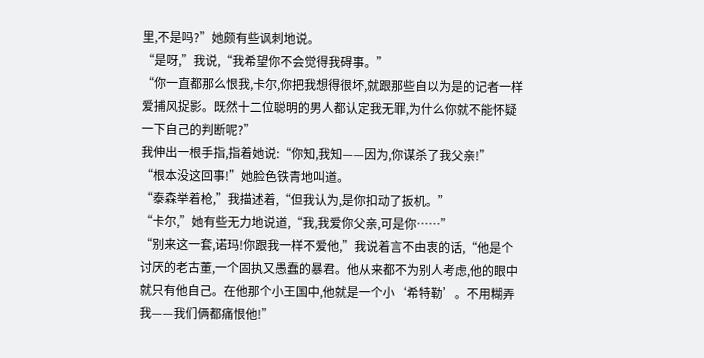里,不是吗?”她颇有些讽刺地说。
“是呀,”我说,“我希望你不会觉得我碍事。”
“你一直都那么恨我,卡尔,你把我想得很坏,就跟那些自以为是的记者一样爱捕风捉影。既然十二位聪明的男人都认定我无罪,为什么你就不能怀疑一下自己的判断呢?”
我伸出一根手指,指着她说:“你知,我知——因为,你谋杀了我父亲!”
“根本没这回事!”她脸色铁青地叫道。
“泰森举着枪,”我描述着,“但我认为,是你扣动了扳机。”
“卡尔,”她有些无力地说道,“我,我爱你父亲,可是你……”
“别来这一套,诺玛!你跟我一样不爱他,”我说着言不由衷的话,“他是个讨厌的老古董,一个固执又愚蠢的暴君。他从来都不为别人考虑,他的眼中就只有他自己。在他那个小王国中,他就是一个小‘希特勒’。不用糊弄我——我们俩都痛恨他!”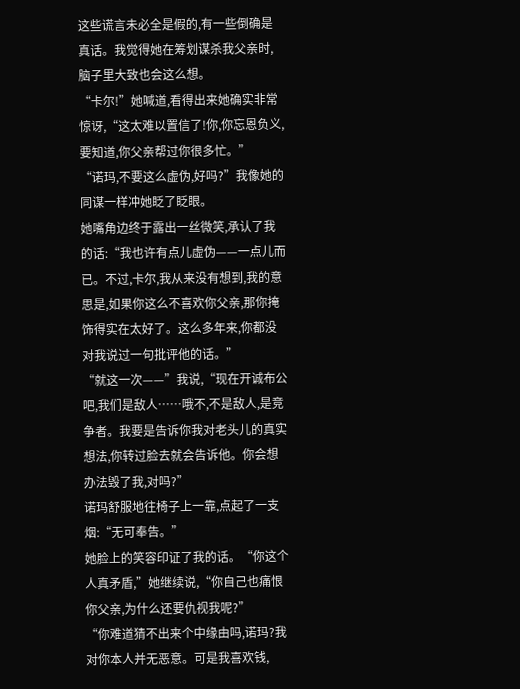这些谎言未必全是假的,有一些倒确是真话。我觉得她在筹划谋杀我父亲时,脑子里大致也会这么想。
“卡尔!”她喊道,看得出来她确实非常惊讶,“这太难以置信了!你,你忘恩负义,要知道,你父亲帮过你很多忙。”
“诺玛,不要这么虚伪,好吗?”我像她的同谋一样冲她眨了眨眼。
她嘴角边终于露出一丝微笑,承认了我的话:“我也许有点儿虚伪——一点儿而已。不过,卡尔,我从来没有想到,我的意思是,如果你这么不喜欢你父亲,那你掩饰得实在太好了。这么多年来,你都没对我说过一句批评他的话。”
“就这一次——”我说,“现在开诚布公吧,我们是敌人……哦不,不是敌人,是竞争者。我要是告诉你我对老头儿的真实想法,你转过脸去就会告诉他。你会想办法毁了我,对吗?”
诺玛舒服地往椅子上一靠,点起了一支烟:“无可奉告。”
她脸上的笑容印证了我的话。“你这个人真矛盾,”她继续说,“你自己也痛恨你父亲,为什么还要仇视我呢?”
“你难道猜不出来个中缘由吗,诺玛?我对你本人并无恶意。可是我喜欢钱,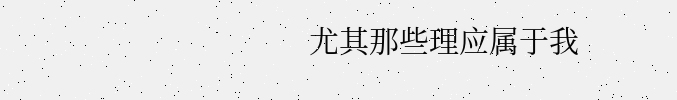尤其那些理应属于我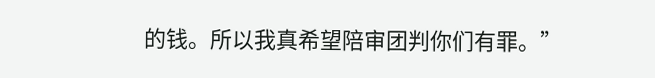的钱。所以我真希望陪审团判你们有罪。”